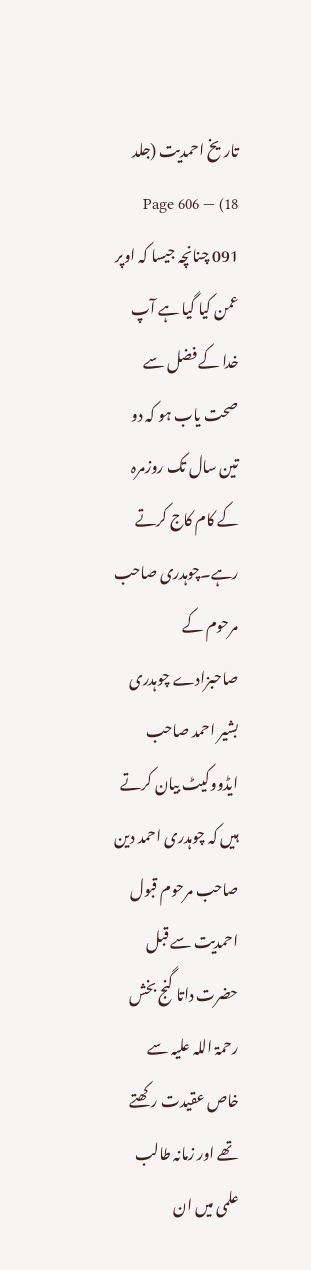تاریخ احمدیت (جلد 18) — Page 606
091 چنانچہ جیسا کہ اوپر عمن کیا گیا ہے آپ خدا کے فضل سے صحت یاب ہو کہ دو تین سال تک روزمرہ کے کام کاج کرتے رہے۔چوہدری صاحب مرحوم کے صاحبزادے چوہدری بشیر احمد صاحب ایڈووکیٹ بیان کرتے ہیں کہ چوہدری احمد دین صاحب مرحوم قبول احمدیت سے قبل حضرت داتا گنج بخش رحمۃ اللہ علیہ سے خاص عقیدت رکھتے تھے اور زمانہ طالب علمی میں ان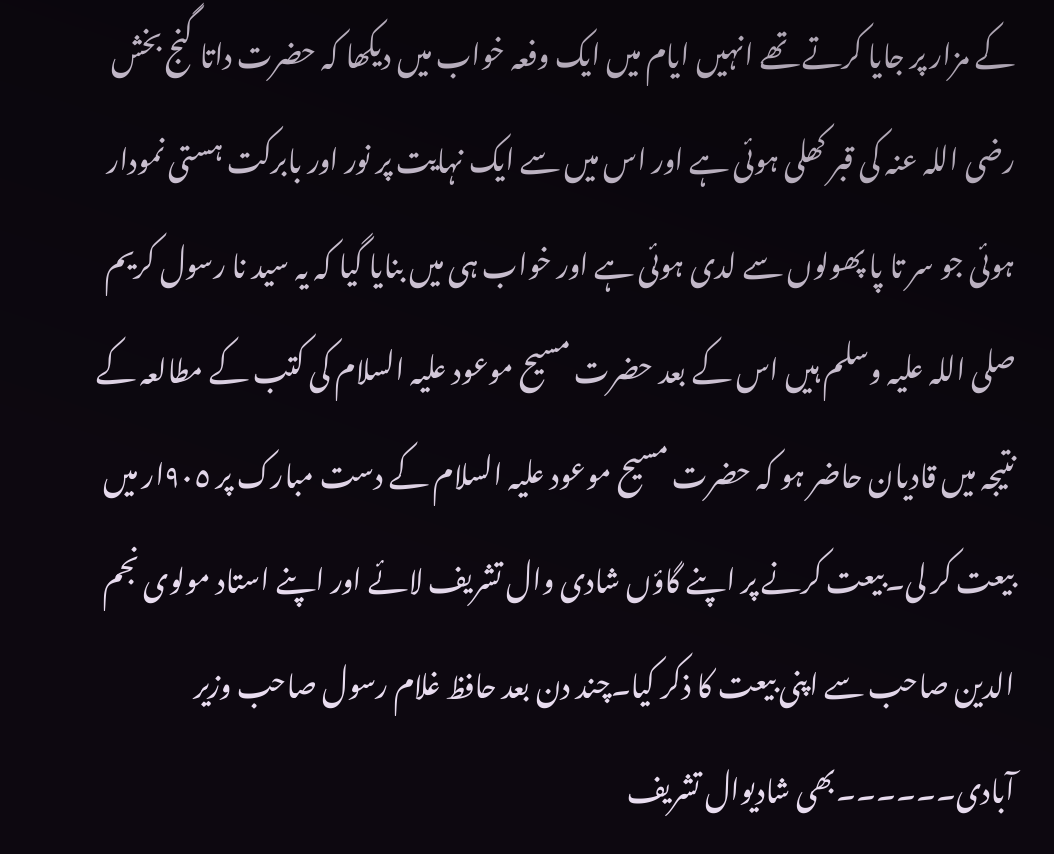کے مزار پر جایا کرتے تھے انہیں ایام میں ایک وفعہ خواب میں دیکھا کہ حضرت داتا گنج بخش رضی اللہ عنہ کی قبر کھلی ہوئی ہے اور اس میں سے ایک نہایت پر نور اور بابرکت ہستی نمودار ہوئی جو سر تا پا پھولوں سے لدی ہوئی ہے اور خواب ہی میں بنایا گیا کہ یہ سید نا رسول کریم صلی اللہ علیہ وسلم ہیں اس کے بعد حضرت مسیح موعود علیہ السلام کی کتب کے مطالعہ کے نتیجہ میں قادیان حاضر ہو کہ حضرت مسیح موعود علیہ السلام کے دست مبارک پر ٩٠٥ار میں بیعت کر لی۔بیعت کرنے پر اپنے گاؤں شادی وال تشریف لائے اور اپنے استاد مولوی نجم الدین صاحب سے اپنی بیعت کا ذکر کیا۔چند دن بعد حافظ غلام رسول صاحب وزیر آبادی۔۔۔۔۔۔بھی شادیوال تشریف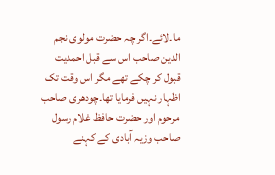ما۔لائے۔اگر چہ حضرت مولوی نجم الدین صاحب اس سے قبل احمدیت قبول کر چکے تھے مگر اس وقت تک اظہار نہیں فرمایا تھا۔چودھری صاحب مرحوم اور حضرت حافظ غلام رسول صاحب وزیہ آبادی کے کہنے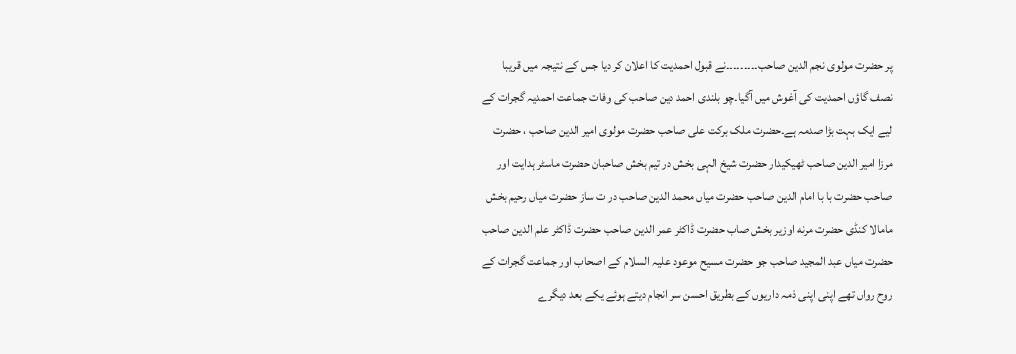پر حضرت مولوی نجم الدین صاحب۔۔۔۔۔۔۔۔۔نے قبول احمدیت کا اعلان کر دیا جس کے نتیجہ میں قریبا نصف گاؤں احمدیت کی آغوش میں آگیا۔چو بلندی احمد دین صاحب کی وفات جماعت احمدیہ گجرات کے لیے ایک بہت بڑا صدمہ ہے۔حضرت ملک برکت علی صاحب حضرت مولوی امیر الدین صاحب ، حضرت مرزا امیر الدین صاحب ٹھیکیدار حضرت شیخ الہی بخش در تیم بخش صاحبان حضرت ماسٹر ہدایت اور صاحب حضرت با با امام الدین صاحب حضرت میاں محمد الدین صاحب در ت ساز حضرت میاں رحیم بخش مامالا کنڈی حضرت مرنه اوزیر بخش صاب حضرت ڈاکٹر عمر الدین صاحب حضرت ڈاکٹر علم الدین صاحب حضرت میاں عبد المجید صاحب جو حضرت مسیح موعود علیہ السلام کے اصحاب اور جماعت گجرات کے روح رواں تھے اپنی اپنی ذمہ داریوں کے بطریق احسن سر انجام دیتے ہوئے یکے بعد دیگرے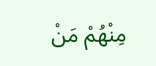مِنْهُمْ مَنْ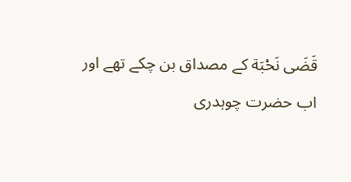قَضَى نَحْبَة کے مصداق بن چکے تھے اور اب حضرت چوہدری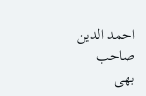احمد الدین صاحب بھی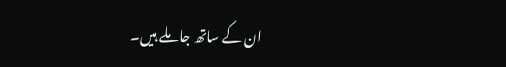ان کے ساتھ جا ملے ہیں۔